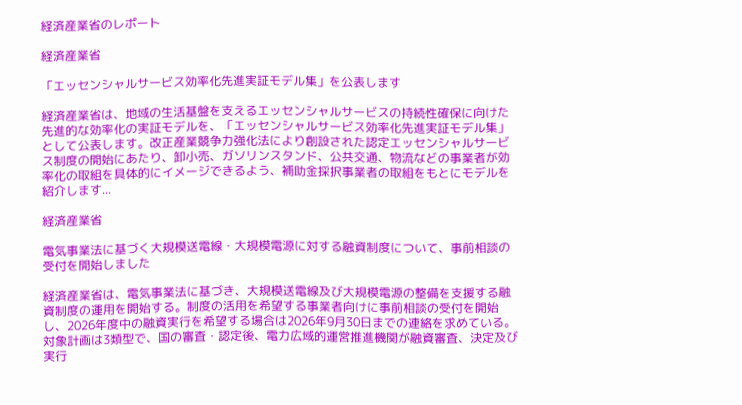経済産業省のレポート

経済産業省

「エッセンシャルサービス効率化先進実証モデル集」を公表します

経済産業省は、地域の生活基盤を支えるエッセンシャルサービスの持続性確保に向けた先進的な効率化の実証モデルを、「エッセンシャルサービス効率化先進実証モデル集」として公表します。改正産業競争力強化法により創設された認定エッセンシャルサービス制度の開始にあたり、卸小売、ガソリンスタンド、公共交通、物流などの事業者が効率化の取組を具体的にイメージできるよう、補助金採択事業者の取組をもとにモデルを紹介します...

経済産業省

電気事業法に基づく大規模送電線・大規模電源に対する融資制度について、事前相談の受付を開始しました

経済産業省は、電気事業法に基づき、大規模送電線及び大規模電源の整備を支援する融資制度の運用を開始する。制度の活用を希望する事業者向けに事前相談の受付を開始し、2026年度中の融資実行を希望する場合は2026年9月30日までの連絡を求めている。対象計画は3類型で、国の審査・認定後、電力広域的運営推進機関が融資審査、決定及び実行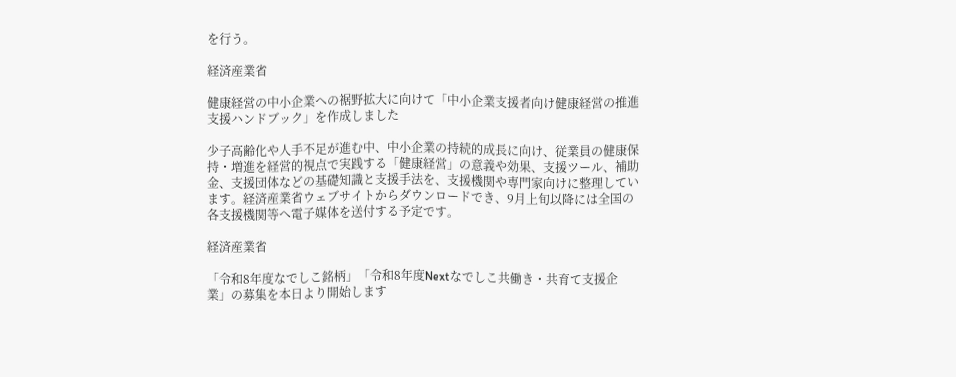を行う。

経済産業省

健康経営の中小企業への裾野拡大に向けて「中小企業支援者向け健康経営の推進支援ハンドブック」を作成しました

少子高齢化や人手不足が進む中、中小企業の持続的成長に向け、従業員の健康保持・増進を経営的視点で実践する「健康経営」の意義や効果、支援ツール、補助金、支援団体などの基礎知識と支援手法を、支援機関や専門家向けに整理しています。経済産業省ウェブサイトからダウンロードでき、9月上旬以降には全国の各支援機関等へ電子媒体を送付する予定です。

経済産業省

「令和8年度なでしこ銘柄」「令和8年度Nextなでしこ共働き・共育て支援企業」の募集を本日より開始します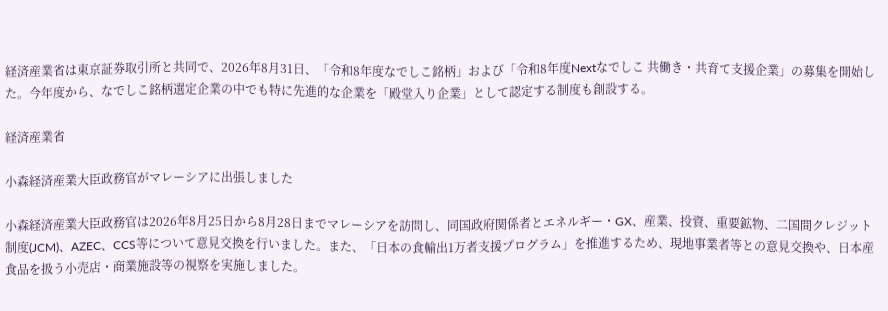経済産業省は東京証券取引所と共同で、2026年8月31日、「令和8年度なでしこ銘柄」および「令和8年度Nextなでしこ 共働き・共育て支援企業」の募集を開始した。今年度から、なでしこ銘柄選定企業の中でも特に先進的な企業を「殿堂入り企業」として認定する制度も創設する。

経済産業省

小森経済産業大臣政務官がマレーシアに出張しました

小森経済産業大臣政務官は2026年8月25日から8月28日までマレーシアを訪問し、同国政府関係者とエネルギー・GX、産業、投資、重要鉱物、二国間クレジット制度(JCM)、AZEC、CCS等について意見交換を行いました。また、「日本の食輸出1万者支援プログラム」を推進するため、現地事業者等との意見交換や、日本産食品を扱う小売店・商業施設等の視察を実施しました。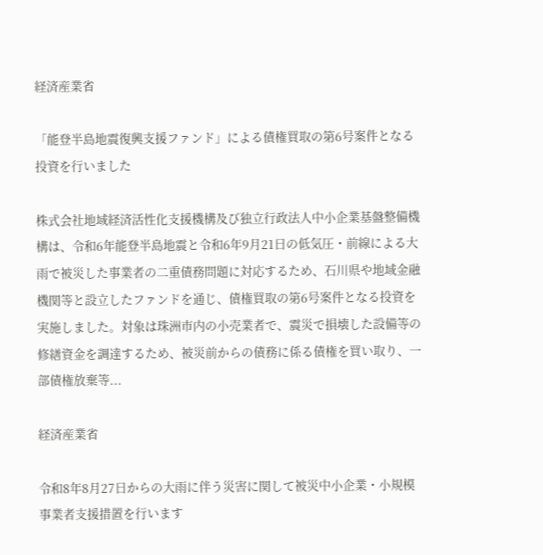経済産業省

「能登半島地震復興支援ファンド」による債権買取の第6号案件となる投資を行いました

株式会社地域経済活性化支援機構及び独立行政法人中小企業基盤整備機構は、令和6年能登半島地震と令和6年9月21日の低気圧・前線による大雨で被災した事業者の二重債務問題に対応するため、石川県や地域金融機関等と設立したファンドを通じ、債権買取の第6号案件となる投資を実施しました。対象は珠洲市内の小売業者で、震災で損壊した設備等の修繕資金を調達するため、被災前からの債務に係る債権を買い取り、一部債権放棄等...

経済産業省

令和8年8月27日からの大雨に伴う災害に関して被災中小企業・小規模事業者支援措置を行います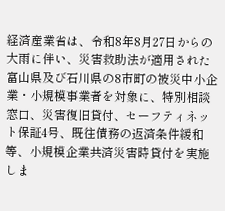経済産業省は、令和8年8月27日からの大雨に伴い、災害救助法が適用された富山県及び石川県の8市町の被災中小企業・小規模事業者を対象に、特別相談窓口、災害復旧貸付、セーフティネット保証4号、既往債務の返済条件緩和等、小規模企業共済災害時貸付を実施しま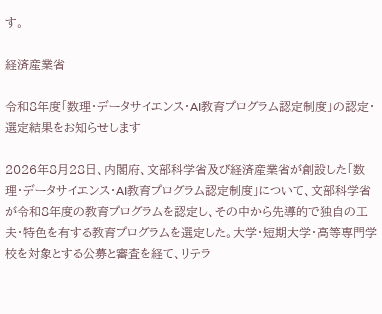す。

経済産業省

令和8年度「数理・データサイエンス・AI教育プログラム認定制度」の認定・選定結果をお知らせします

2026年8月28日、内閣府、文部科学省及び経済産業省が創設した「数理・データサイエンス・AI教育プログラム認定制度」について、文部科学省が令和8年度の教育プログラムを認定し、その中から先導的で独自の工夫・特色を有する教育プログラムを選定した。大学・短期大学・高等専門学校を対象とする公募と審査を経て、リテラ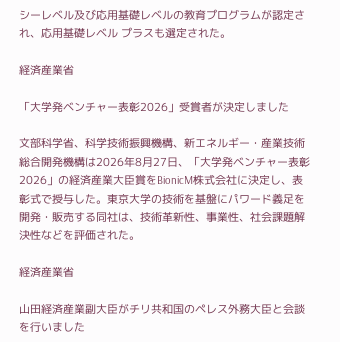シーレベル及び応用基礎レベルの教育プログラムが認定され、応用基礎レベル プラスも選定された。

経済産業省

「大学発ベンチャー表彰2026」受賞者が決定しました

文部科学省、科学技術振興機構、新エネルギー・産業技術総合開発機構は2026年8月27日、「大学発ベンチャー表彰2026」の経済産業大臣賞をBionicM株式会社に決定し、表彰式で授与した。東京大学の技術を基盤にパワード義足を開発・販売する同社は、技術革新性、事業性、社会課題解決性などを評価された。

経済産業省

山田経済産業副大臣がチリ共和国のペレス外務大臣と会談を行いました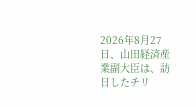2026年8月27日、山田経済産業副大臣は、訪日したチリ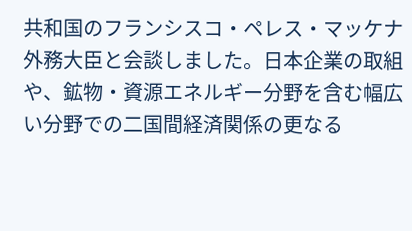共和国のフランシスコ・ペレス・マッケナ外務大臣と会談しました。日本企業の取組や、鉱物・資源エネルギー分野を含む幅広い分野での二国間経済関係の更なる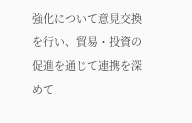強化について意見交換を行い、貿易・投資の促進を通じて連携を深めて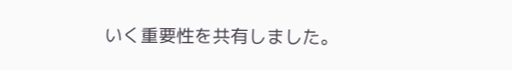いく重要性を共有しました。